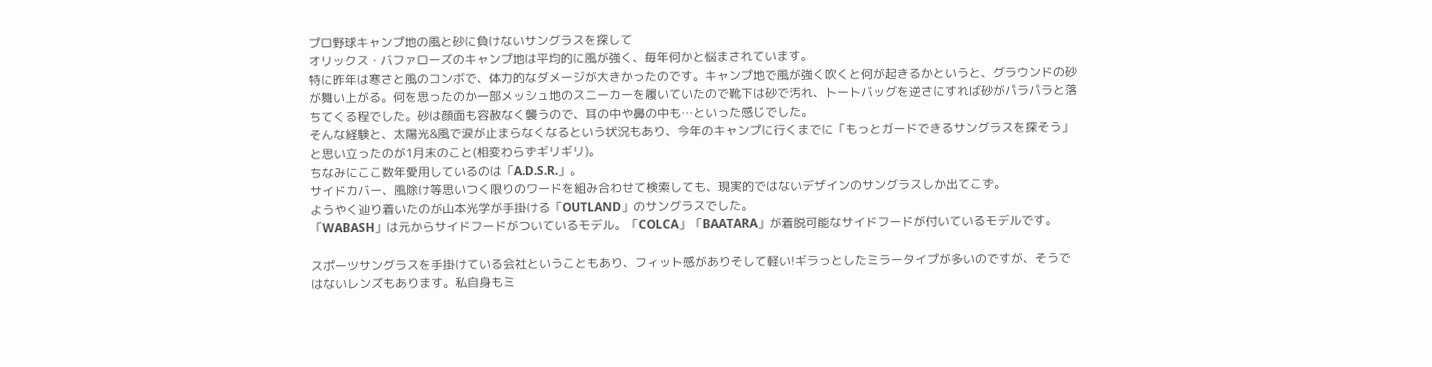プロ野球キャンプ地の風と砂に負けないサングラスを探して
オリックス・バファローズのキャンプ地は平均的に風が強く、毎年何かと悩まされています。
特に昨年は寒さと風のコンボで、体力的なダメージが大きかったのです。キャンプ地で風が強く吹くと何が起きるかというと、グラウンドの砂が舞い上がる。何を思ったのか一部メッシュ地のスニーカーを履いていたので靴下は砂で汚れ、トートバッグを逆さにすれば砂がパラパラと落ちてくる程でした。砂は顔面も容赦なく襲うので、耳の中や鼻の中も…といった感じでした。
そんな経験と、太陽光&風で涙が止まらなくなるという状況もあり、今年のキャンプに行くまでに「もっとガードできるサングラスを探そう」と思い立ったのが1月末のこと(相変わらずギリギリ)。
ちなみにここ数年愛用しているのは「A.D.S.R.」。
サイドカバー、風除け等思いつく限りのワードを組み合わせて検索しても、現実的ではないデザインのサングラスしか出てこず。
ようやく辿り着いたのが山本光学が手掛ける「OUTLAND」のサングラスでした。
「WABASH」は元からサイドフードがついているモデル。「COLCA」「BAATARA」が着脱可能なサイドフードが付いているモデルです。

スポーツサングラスを手掛けている会社ということもあり、フィット感がありそして軽い!ギラっとしたミラータイプが多いのですが、そうではないレンズもあります。私自身もミ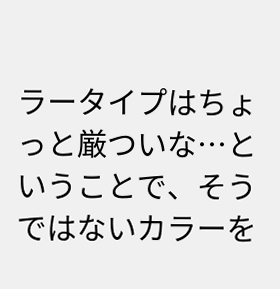ラータイプはちょっと厳ついな…ということで、そうではないカラーを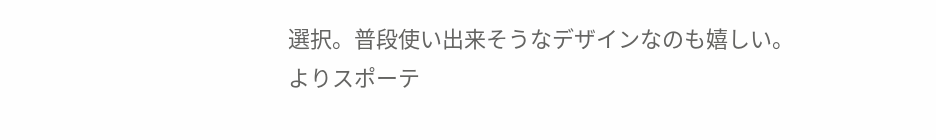選択。普段使い出来そうなデザインなのも嬉しい。
よりスポーテ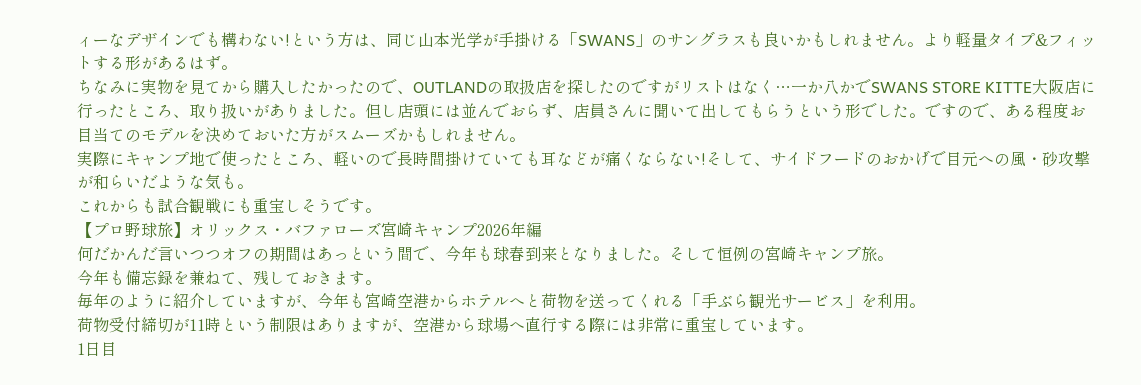ィーなデザインでも構わない!という方は、同じ山本光学が手掛ける「SWANS」のサングラスも良いかもしれません。より軽量タイプ&フィットする形があるはず。
ちなみに実物を見てから購入したかったので、OUTLANDの取扱店を探したのですがリストはなく…一か八かでSWANS STORE KITTE大阪店に行ったところ、取り扱いがありました。但し店頭には並んでおらず、店員さんに聞いて出してもらうという形でした。ですので、ある程度お目当てのモデルを決めておいた方がスムーズかもしれません。
実際にキャンプ地で使ったところ、軽いので長時間掛けていても耳などが痛くならない!そして、サイドフードのおかげで目元への風・砂攻撃が和らいだような気も。
これからも試合観戦にも重宝しそうです。
【プロ野球旅】オリックス・バファローズ宮崎キャンプ2026年編
何だかんだ言いつつオフの期間はあっという間で、今年も球春到来となりました。そして恒例の宮崎キャンプ旅。
今年も備忘録を兼ねて、残しておきます。
毎年のように紹介していますが、今年も宮崎空港からホテルへと荷物を送ってくれる「手ぶら観光サービス」を利用。
荷物受付締切が11時という制限はありますが、空港から球場へ直行する際には非常に重宝しています。
1日目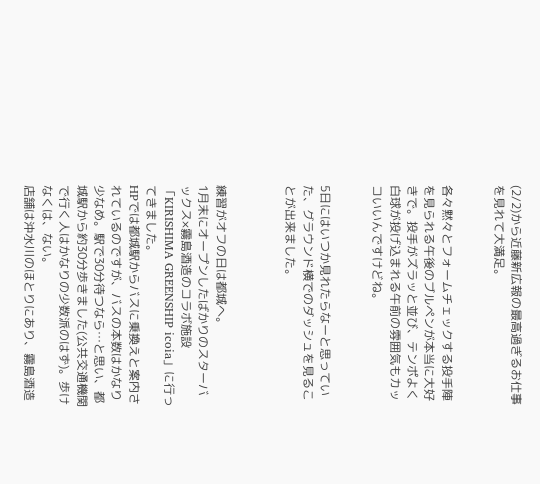(2/2)から近藤新広報の最高過ぎるお仕事を見れて大満足。


各々黙々とフォームチェックする投手陣を見られる午後のブルペンが本当に大好きで。投手がズラッと並び、テンポよく白球が投げ込まれる午前の雰囲気もカッコいいんですけどね。


5日にはいつか見れたらなーと思っていた、グラウンド横でのダッシュを見ることが出来ました。



練習がオフの日は都城へ。
1月末にオープンしたばかりのスターバックス×霧島酒造のコラボ施設「KIRISHIMA GREENSHIP icoia」に行ってきました。
HPでは都城駅からバスに乗換えと案内されているのですが、バスの本数はかなり少なめ。駅で30分待つなら…と思い、都城駅から約30分歩きました(公共交通機関で行く人はかなりの少数派のはず)。歩けなくは、ない。
店舗は沖水川のほとりにあり、霧島酒造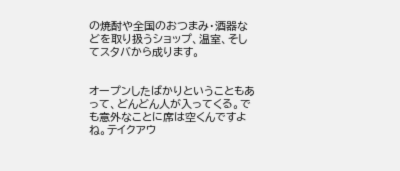の焼酎や全国のおつまみ・酒器などを取り扱うショップ、温室、そしてスタバから成ります。


オープンしたばかりということもあって、どんどん人が入ってくる。でも意外なことに席は空くんですよね。テイクアウ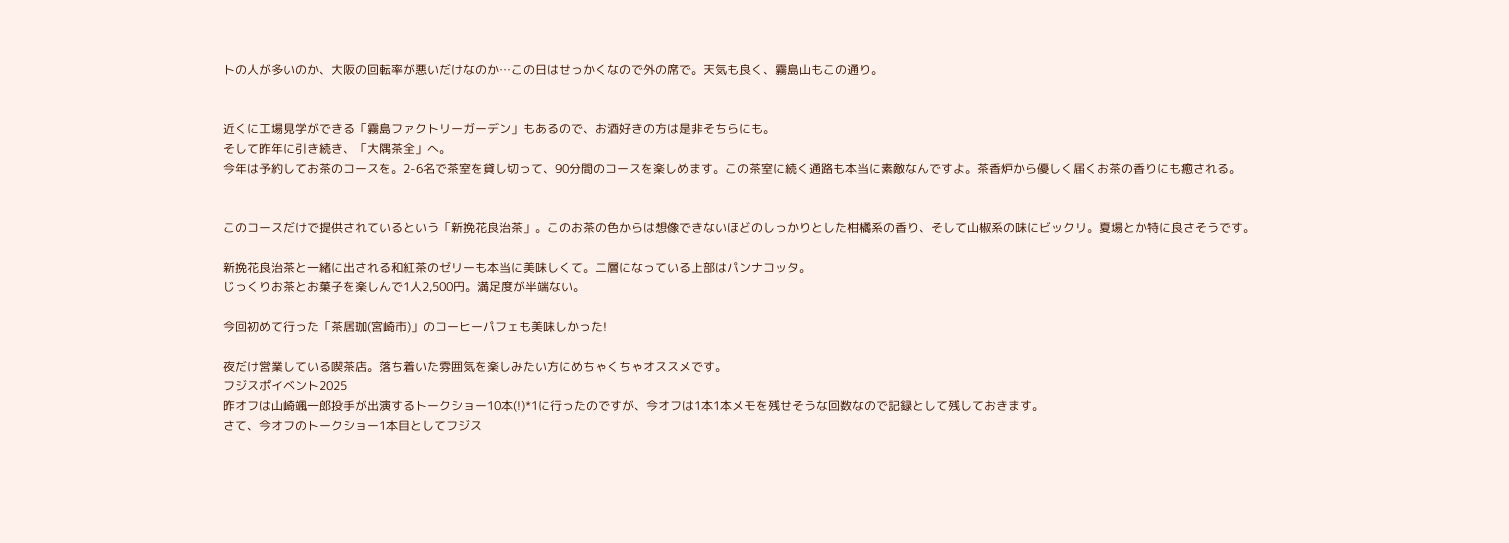トの人が多いのか、大阪の回転率が悪いだけなのか…この日はせっかくなので外の席で。天気も良く、霧島山もこの通り。


近くに工場見学ができる「霧島ファクトリーガーデン」もあるので、お酒好きの方は是非そちらにも。
そして昨年に引き続き、「大隅茶全」へ。
今年は予約してお茶のコースを。2-6名で茶室を貸し切って、90分間のコースを楽しめます。この茶室に続く通路も本当に素敵なんですよ。茶香炉から優しく届くお茶の香りにも癒される。


このコースだけで提供されているという「新挽花良治茶」。このお茶の色からは想像できないほどのしっかりとした柑橘系の香り、そして山椒系の味にビックリ。夏場とか特に良さそうです。

新挽花良治茶と一緒に出される和紅茶のゼリーも本当に美味しくて。二層になっている上部はパンナコッタ。
じっくりお茶とお菓子を楽しんで1人2,500円。満足度が半端ない。

今回初めて行った「茶居珈(宮崎市)」のコーヒーパフェも美味しかった!

夜だけ営業している喫茶店。落ち着いた雰囲気を楽しみたい方にめちゃくちゃオススメです。
フジスポイベント2025
昨オフは山崎颯一郎投手が出演するトークショー10本(!)*1に行ったのですが、今オフは1本1本メモを残せそうな回数なので記録として残しておきます。
さて、今オフのトークショー1本目としてフジス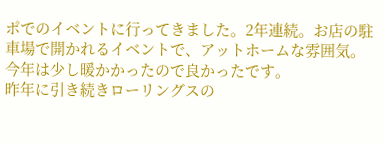ポでのイベントに行ってきました。2年連続。お店の駐車場で開かれるイベントで、アットホームな雰囲気。今年は少し暖かかったので良かったです。
昨年に引き続きローリングスの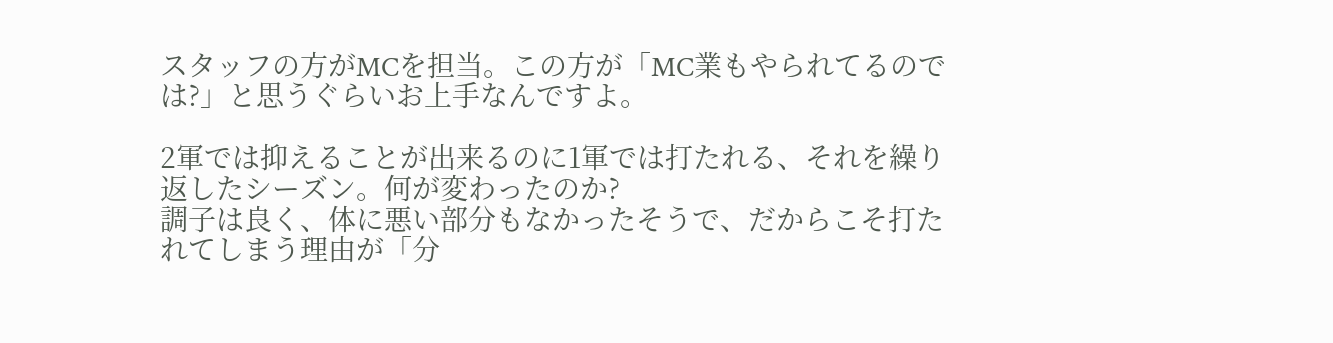スタッフの方がMCを担当。この方が「MC業もやられてるのでは?」と思うぐらいお上手なんですよ。

2軍では抑えることが出来るのに1軍では打たれる、それを繰り返したシーズン。何が変わったのか?
調子は良く、体に悪い部分もなかったそうで、だからこそ打たれてしまう理由が「分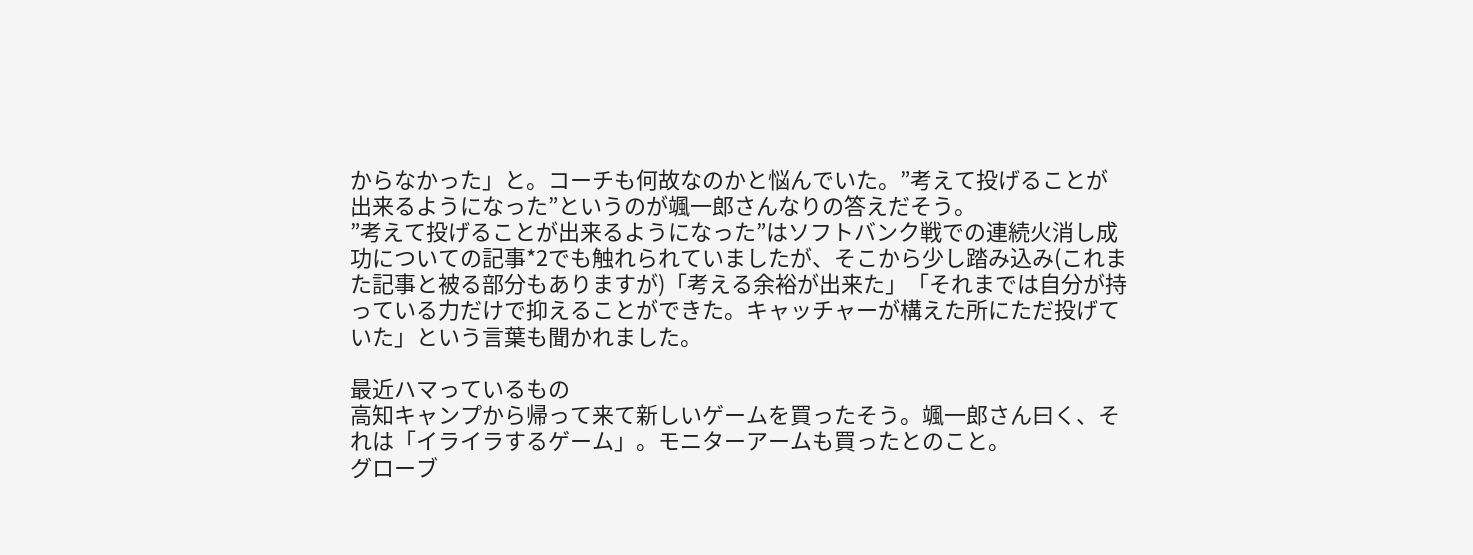からなかった」と。コーチも何故なのかと悩んでいた。”考えて投げることが出来るようになった”というのが颯一郎さんなりの答えだそう。
”考えて投げることが出来るようになった”はソフトバンク戦での連続火消し成功についての記事*2でも触れられていましたが、そこから少し踏み込み(これまた記事と被る部分もありますが)「考える余裕が出来た」「それまでは自分が持っている力だけで抑えることができた。キャッチャーが構えた所にただ投げていた」という言葉も聞かれました。

最近ハマっているもの
高知キャンプから帰って来て新しいゲームを買ったそう。颯一郎さん曰く、それは「イライラするゲーム」。モニターアームも買ったとのこと。
グローブ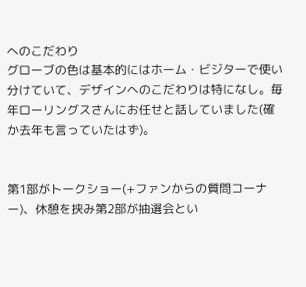へのこだわり
グローブの色は基本的にはホーム・ビジターで使い分けていて、デザインへのこだわりは特になし。毎年ローリングスさんにお任せと話していました(確か去年も言っていたはず)。


第1部がトークショー(+ファンからの質問コーナー)、休憩を挟み第2部が抽選会とい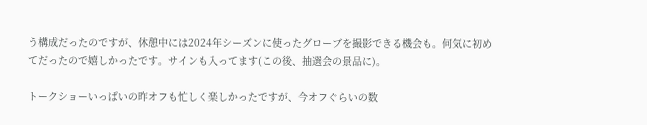う構成だったのですが、休憩中には2024年シーズンに使ったグローブを撮影できる機会も。何気に初めてだったので嬉しかったです。サインも入ってます(この後、抽選会の景品に)。

トークショーいっぱいの昨オフも忙しく楽しかったですが、今オフぐらいの数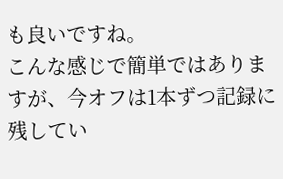も良いですね。
こんな感じで簡単ではありますが、今オフは1本ずつ記録に残してい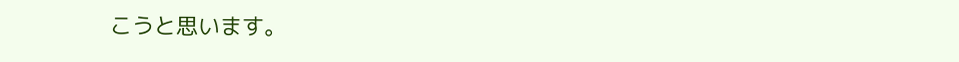こうと思います。